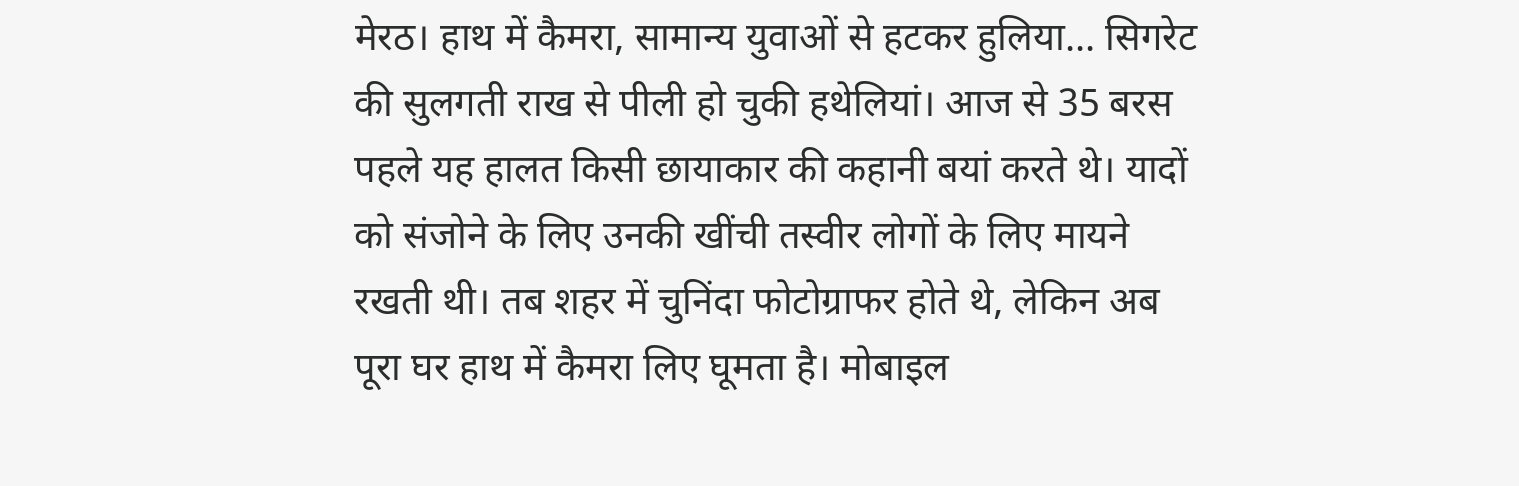मेरठ। हाथ में कैमरा, सामान्य युवाओं से हटकर हुलिया... सिगरेट की सुलगती राख से पीली हो चुकी हथेलियां। आज से 35 बरस पहले यह हालत किसी छायाकार की कहानी बयां करते थे। यादों को संजोने के लिए उनकी खींची तस्वीर लोगों के लिए मायने रखती थी। तब शहर में चुनिंदा फोटोग्राफर होते थे, लेकिन अब पूरा घर हाथ में कैमरा लिए घूमता है। मोबाइल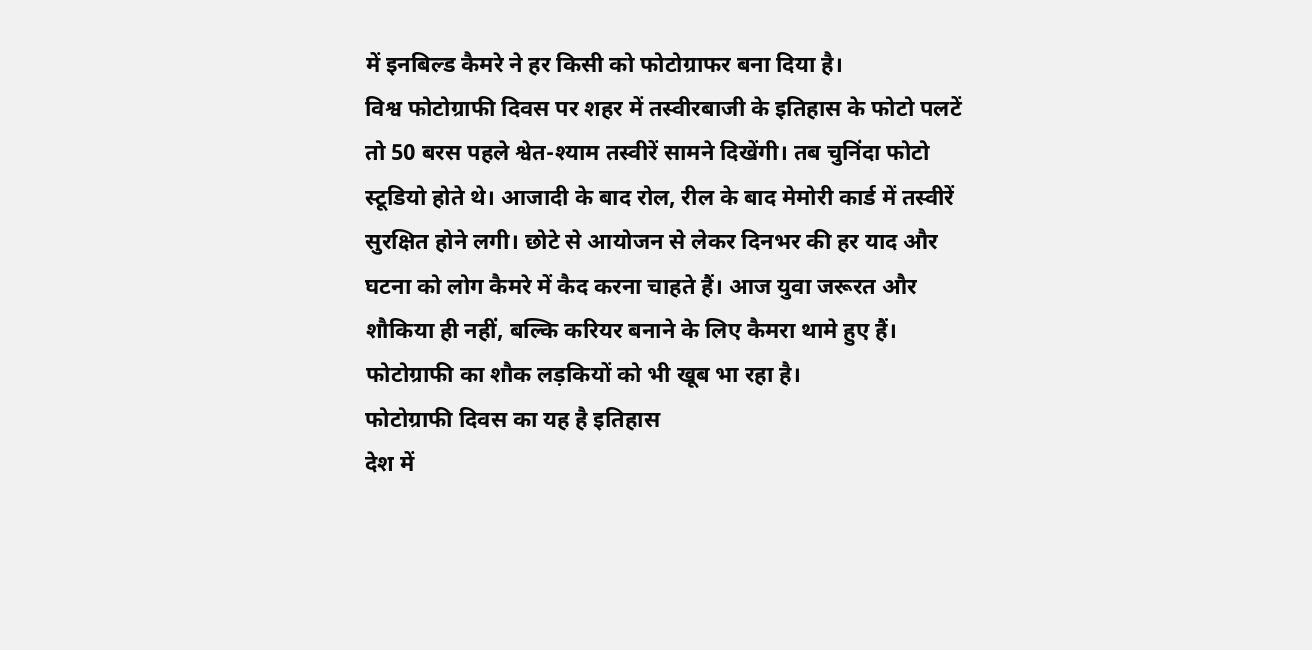में इनबिल्ड कैमरे ने हर किसी को फोटोग्राफर बना दिया है।
विश्व फोटोग्राफी दिवस पर शहर में तस्वीरबाजी के इतिहास के फोटो पलटें तो 50 बरस पहले श्वेत-श्याम तस्वीरें सामने दिखेंगी। तब चुनिंदा फोटो स्टूडियो होते थे। आजादी के बाद रोल, रील के बाद मेमोरी कार्ड में तस्वीरें सुरक्षित होने लगी। छोटे से आयोजन से लेकर दिनभर की हर याद और घटना को लोग कैमरे में कैद करना चाहते हैं। आज युवा जरूरत और शौकिया ही नहीं, बल्कि करियर बनाने के लिए कैमरा थामे हुए हैं। फोटोग्राफी का शौक लड़कियों को भी खूब भा रहा है।
फोटोग्राफी दिवस का यह है इतिहास
देश में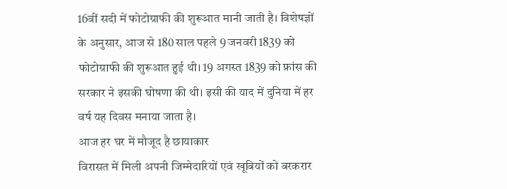16वीं सदी में फोटोग्राफी की शुरूआत मानी जाती है। विशेषज्ञों के अनुसार, आज से 180 साल पहले 9 जनवरी 1839 को फोटोग्राफी की शुरूआत हुई थी। 19 अगस्त 1839 को फ्रांस की सरकार ने इसकी घोषणा की थी। इसी की याद में दुनिया में हर वर्ष यह दिवस मनाया जाता है।
आज हर घर में मौजूद है छायाकार
विरासत में मिली अपनी जिम्मेदारियों एवं खूबियों को बरकरार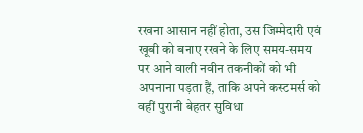रखना आसान नहीं होता, उस जिम्मेदारी एवं खूबी को बनाए रखने के लिए समय-समय पर आने वाली नवीन तकनीकों को भी अपनाना पड़ता हैं, ताकि अपने कस्टमर्स को वहीं पुरानी बेहतर सुविधा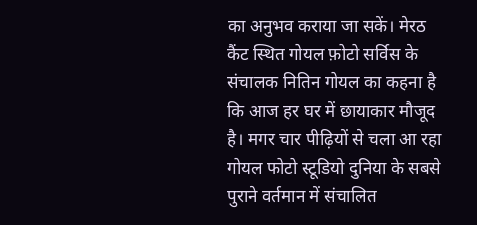का अनुभव कराया जा सकें। मेरठ कैंट स्थित गोयल फ़ोटो सर्विस के संचालक नितिन गोयल का कहना है कि आज हर घर में छायाकार मौजूद है। मगर चार पीढ़ियों से चला आ रहा गोयल फोटो स्टूडियो दुनिया के सबसे पुराने वर्तमान में संचालित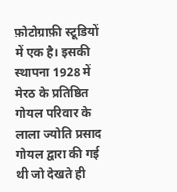फ़ोटोग्राफ़ी स्टूडियों में एक है। इसकी स्थापना 1928 में मेरठ के प्रतिष्ठित गोयल परिवार के लाला ज्योति प्रसाद गोयल द्वारा की गई थी जो देखते ही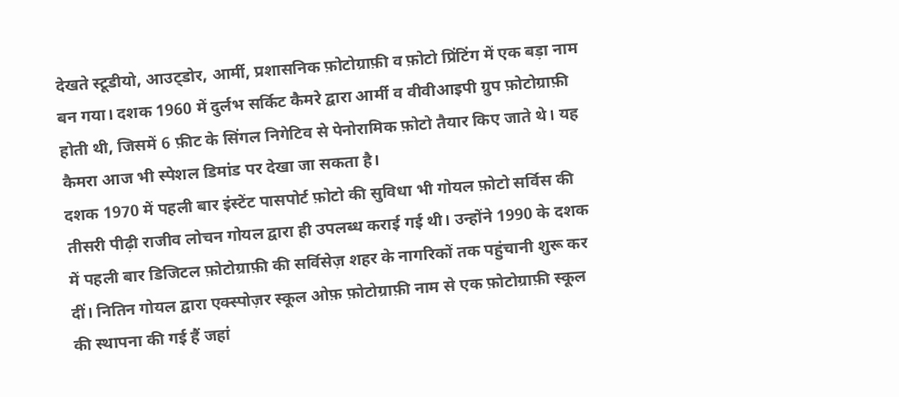देखते स्टूडीयो, आउट्डोर, आर्मी, प्रशासनिक फ़ोटोग्राफ़ी व फ़ोटो प्रिंटिंग में एक बड़ा नाम बन गया। दशक 1960 में दुर्लभ सर्किट कैमरे द्वारा आर्मी व वीवीआइपी ग्रुप फ़ोटोग्राफ़ी होती थी, जिसमें 6 फ़ीट के सिंगल निगेटिव से पेनोरामिक फ़ोटो तैयार किए जाते थे। यह कैमरा आज भी स्पेशल डिमांड पर देखा जा सकता है।
दशक 1970 में पहली बार इंस्टेंट पासपोर्ट फ़ोटो की सुविधा भी गोयल फ़ोटो सर्विस की तीसरी पीढ़ी राजीव लोचन गोयल द्वारा ही उपलब्ध कराई गई थी। उन्होंने 1990 के दशक में पहली बार डिजिटल फ़ोटोग्राफ़ी की सर्विसेज़ शहर के नागरिकों तक पहुंचानी शुरू कर दीं। नितिन गोयल द्वारा एक्स्पोज़र स्कूल ओफ़ फ़ोटोग्राफ़ी नाम से एक फ़ोटोग्राफ़ी स्कूल की स्थापना की गई हैं जहां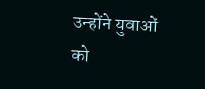उन्होंने युवाओं को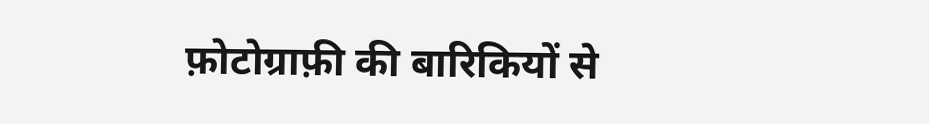फ़ोटोग्राफ़ी की बारिकियों से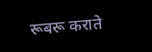रूबरू कराते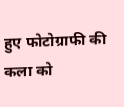हुए फोटोग्राफी की कला को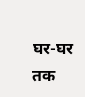घर-घर तक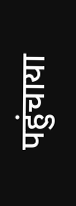पहुंचाया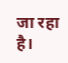जा रहा है।